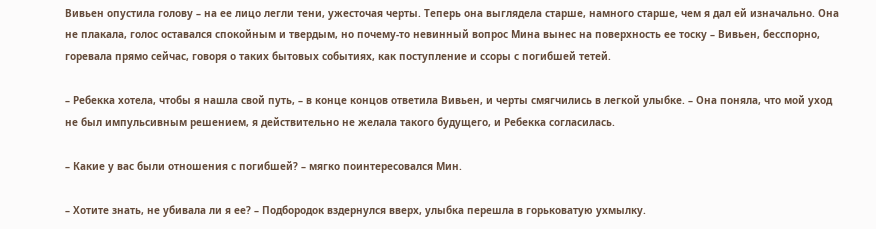Вивьен опустила голову – на ее лицо легли тени, ужесточая черты. Теперь она выглядела старше, намного старше, чем я дал ей изначально. Она не плакала, голос оставался спокойным и твердым, но почему-то невинный вопрос Мина вынес на поверхность ее тоску – Вивьен, бесспорно, горевала прямо сейчас, говоря о таких бытовых событиях, как поступление и ссоры с погибшей тетей.

– Ребекка хотела, чтобы я нашла свой путь, – в конце концов ответила Вивьен, и черты смягчились в легкой улыбке. – Она поняла, что мой уход не был импульсивным решением, я действительно не желала такого будущего, и Ребекка согласилась.

– Какие у вас были отношения с погибшей? – мягко поинтересовался Мин.

– Хотите знать, не убивала ли я ее? – Подбородок вздернулся вверх, улыбка перешла в горьковатую ухмылку.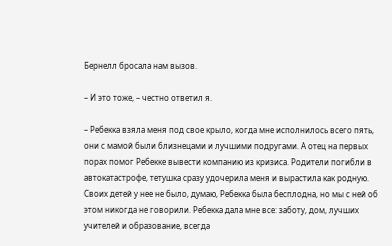Бернелл бросала нам вызов.

– И это тоже, – честно ответил я.

– Ребекка взяла меня под свое крыло, когда мне исполнилось всего пять, они с мамой были близнецами и лучшими подругами. А отец на первых порах помог Ребекке вывести компанию из кризиса. Родители погибли в автокатастрофе, тетушка сразу удочерила меня и вырастила как родную. Своих детей у нее не было, думаю, Ребекка была бесплодна, но мы с ней об этом никогда не говорили. Ребекка дала мне все: заботу, дом, лучших учителей и образование, всегда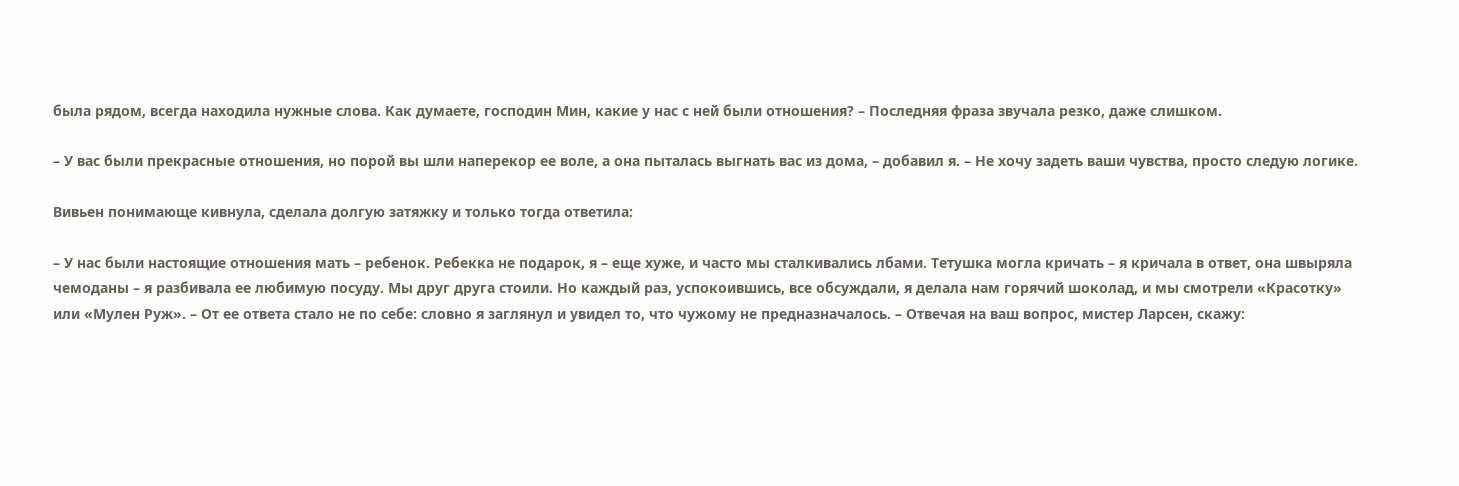была рядом, всегда находила нужные слова. Как думаете, господин Мин, какие у нас с ней были отношения? – Последняя фраза звучала резко, даже слишком.

– У вас были прекрасные отношения, но порой вы шли наперекор ее воле, а она пыталась выгнать вас из дома, – добавил я. – Не хочу задеть ваши чувства, просто следую логике.

Вивьен понимающе кивнула, сделала долгую затяжку и только тогда ответила:

– У нас были настоящие отношения мать – ребенок. Ребекка не подарок, я – еще хуже, и часто мы сталкивались лбами. Тетушка могла кричать – я кричала в ответ, она швыряла чемоданы – я разбивала ее любимую посуду. Мы друг друга стоили. Но каждый раз, успокоившись, все обсуждали, я делала нам горячий шоколад, и мы смотрели «Красотку» или «Мулен Руж». – От ее ответа стало не по себе: словно я заглянул и увидел то, что чужому не предназначалось. – Отвечая на ваш вопрос, мистер Ларсен, скажу: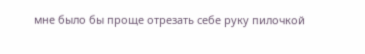мне было бы проще отрезать себе руку пилочкой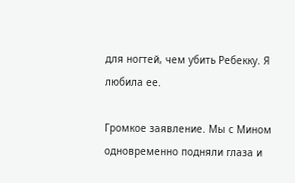для ногтей, чем убить Ребекку. Я любила ее.

Громкое заявление. Мы с Мином одновременно подняли глаза и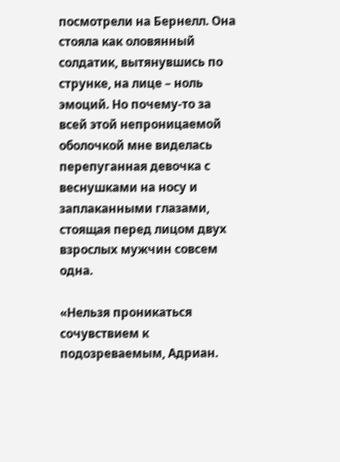посмотрели на Бернелл. Она стояла как оловянный солдатик, вытянувшись по струнке, на лице – ноль эмоций. Но почему-то за всей этой непроницаемой оболочкой мне виделась перепуганная девочка с веснушками на носу и заплаканными глазами, стоящая перед лицом двух взрослых мужчин совсем одна.

«Нельзя проникаться сочувствием к подозреваемым, Адриан.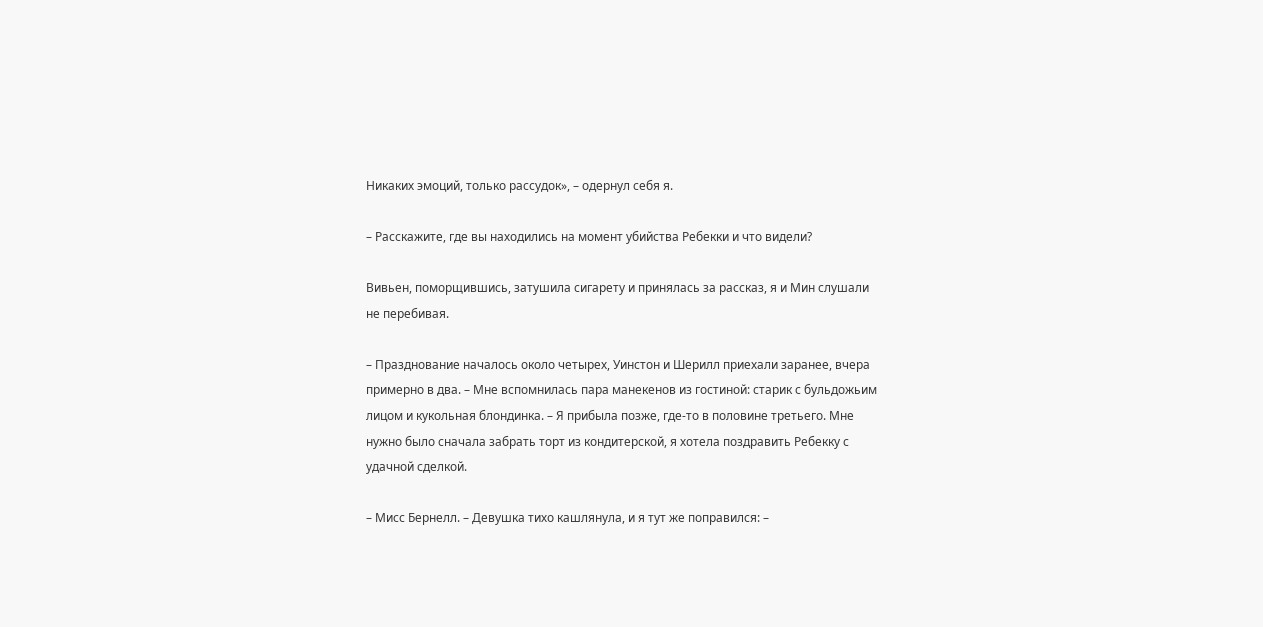Никаких эмоций, только рассудок», – одернул себя я.

– Расскажите, где вы находились на момент убийства Ребекки и что видели?

Вивьен, поморщившись, затушила сигарету и принялась за рассказ, я и Мин слушали не перебивая.

– Празднование началось около четырех, Уинстон и Шерилл приехали заранее, вчера примерно в два. – Мне вспомнилась пара манекенов из гостиной: старик с бульдожьим лицом и кукольная блондинка. – Я прибыла позже, где-то в половине третьего. Мне нужно было сначала забрать торт из кондитерской, я хотела поздравить Ребекку с удачной сделкой.

– Мисс Бернелл. – Девушка тихо кашлянула, и я тут же поправился: –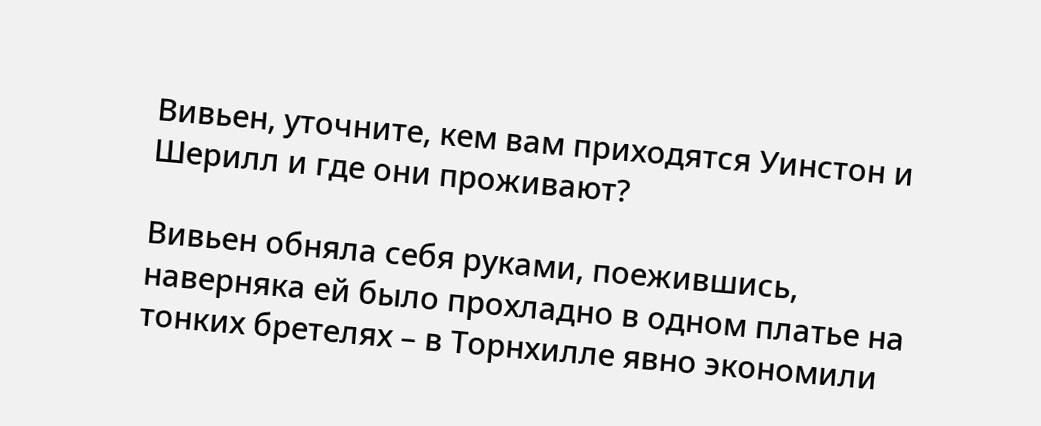Вивьен, уточните, кем вам приходятся Уинстон и Шерилл и где они проживают?

Вивьен обняла себя руками, поежившись, наверняка ей было прохладно в одном платье на тонких бретелях – в Торнхилле явно экономили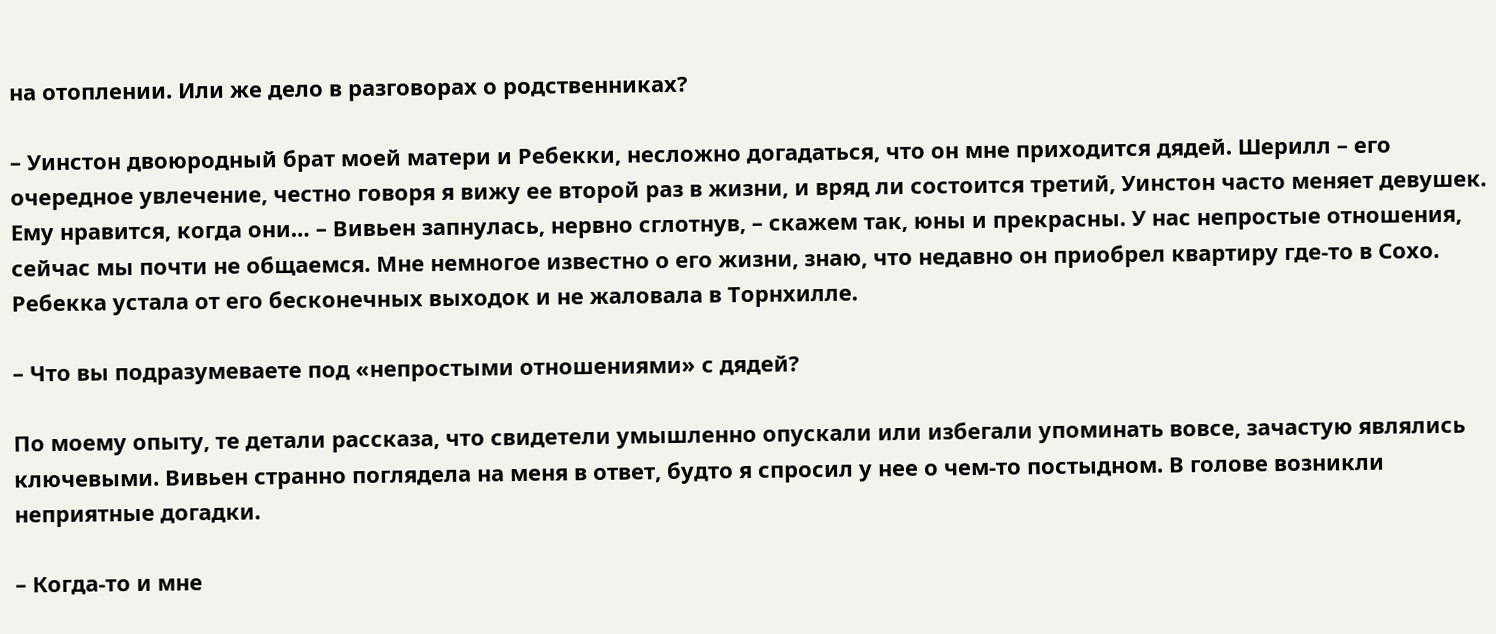на отоплении. Или же дело в разговорах о родственниках?

– Уинстон двоюродный брат моей матери и Ребекки, несложно догадаться, что он мне приходится дядей. Шерилл – его очередное увлечение, честно говоря я вижу ее второй раз в жизни, и вряд ли состоится третий, Уинстон часто меняет девушек. Ему нравится, когда они… – Вивьен запнулась, нервно сглотнув, – скажем так, юны и прекрасны. У нас непростые отношения, сейчас мы почти не общаемся. Мне немногое известно о его жизни, знаю, что недавно он приобрел квартиру где-то в Сохо. Ребекка устала от его бесконечных выходок и не жаловала в Торнхилле.

– Что вы подразумеваете под «непростыми отношениями» с дядей?

По моему опыту, те детали рассказа, что свидетели умышленно опускали или избегали упоминать вовсе, зачастую являлись ключевыми. Вивьен странно поглядела на меня в ответ, будто я спросил у нее о чем-то постыдном. В голове возникли неприятные догадки.

– Когда-то и мне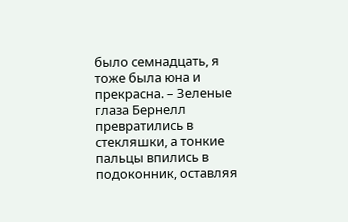было семнадцать, я тоже была юна и прекрасна. – Зеленые глаза Бернелл превратились в стекляшки, а тонкие пальцы впились в подоконник, оставляя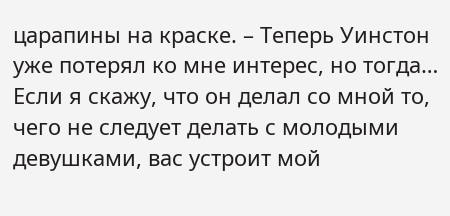царапины на краске. – Теперь Уинстон уже потерял ко мне интерес, но тогда… Если я скажу, что он делал со мной то, чего не следует делать с молодыми девушками, вас устроит мой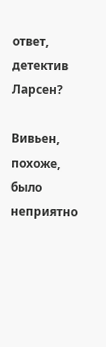ответ, детектив Ларсен?

Вивьен, похоже, было неприятно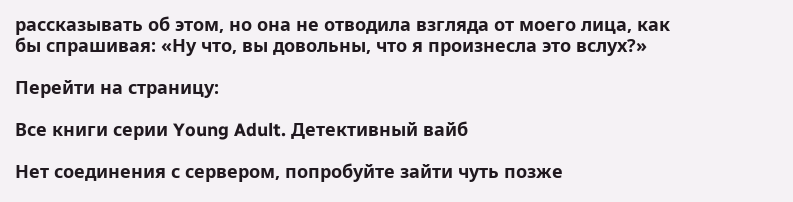рассказывать об этом, но она не отводила взгляда от моего лица, как бы спрашивая: «Ну что, вы довольны, что я произнесла это вслух?»

Перейти на страницу:

Все книги серии Young Adult. Детективный вайб

Нет соединения с сервером, попробуйте зайти чуть позже